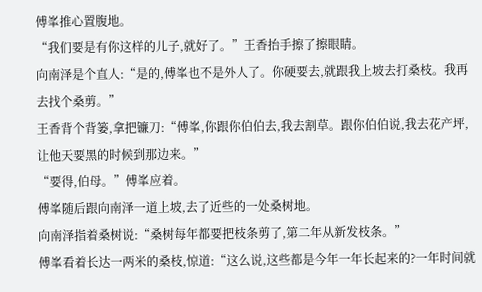傅峯推心置腹地。
“我们要是有你这样的儿子,就好了。”王香抬手擦了擦眼睛。
向南泽是个直人:“是的,傅峯也不是外人了。你硬要去,就跟我上坡去打桑枝。我再去找个桑剪。”
王香背个背篓,拿把镰刀:“傅峯,你跟你伯伯去,我去割草。跟你伯伯说,我去花产坪,让他天要黑的时候到那边来。”
“要得,伯母。”傅峯应着。
傅峯随后跟向南泽一道上坡,去了近些的一处桑树地。
向南泽指着桑树说:“桑树每年都要把枝条剪了,第二年从新发枝条。”
傅峯看着长达一两米的桑枝,惊道:“这么说,这些都是今年一年长起来的?一年时间就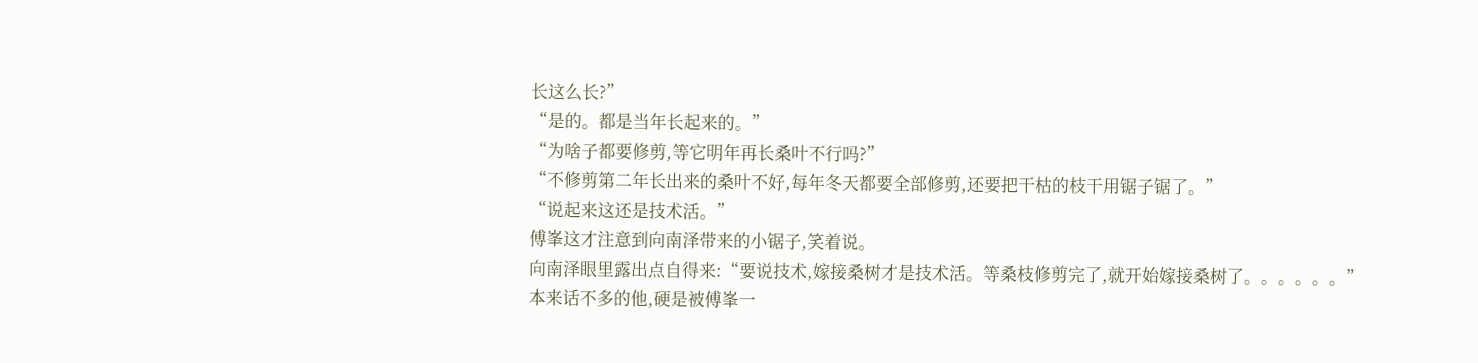长这么长?”
“是的。都是当年长起来的。”
“为啥子都要修剪,等它明年再长桑叶不行吗?”
“不修剪第二年长出来的桑叶不好,每年冬天都要全部修剪,还要把干枯的枝干用锯子锯了。”
“说起来这还是技术活。”
傅峯这才注意到向南泽带来的小锯子,笑着说。
向南泽眼里露出点自得来:“要说技术,嫁接桑树才是技术活。等桑枝修剪完了,就开始嫁接桑树了。。。。。。”
本来话不多的他,硬是被傅峯一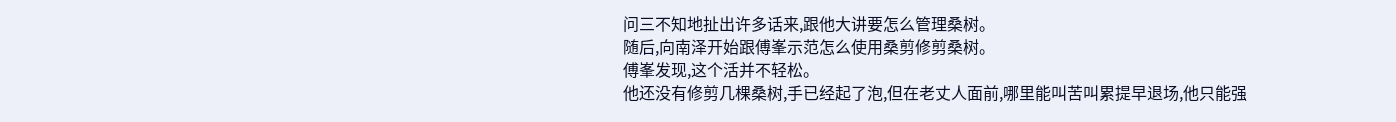问三不知地扯出许多话来,跟他大讲要怎么管理桑树。
随后,向南泽开始跟傅峯示范怎么使用桑剪修剪桑树。
傅峯发现,这个活并不轻松。
他还没有修剪几棵桑树,手已经起了泡,但在老丈人面前,哪里能叫苦叫累提早退场,他只能强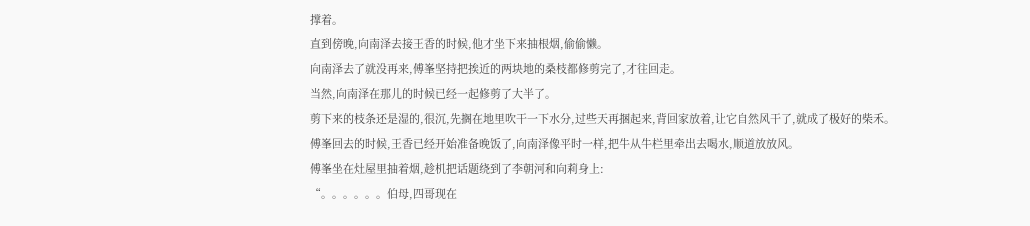撑着。
直到傍晚,向南泽去接王香的时候,他才坐下来抽根烟,偷偷懒。
向南泽去了就没再来,傅峯坚持把挨近的两块地的桑枝都修剪完了,才往回走。
当然,向南泽在那儿的时候已经一起修剪了大半了。
剪下来的枝条还是湿的,很沉,先搁在地里吹干一下水分,过些天再捆起来,背回家放着,让它自然风干了,就成了极好的柴禾。
傅峯回去的时候,王香已经开始准备晚饭了,向南泽像平时一样,把牛从牛栏里牵出去喝水,顺道放放风。
傅峯坐在灶屋里抽着烟,趁机把话题绕到了李朝河和向莉身上:
“。。。。。。伯母,四哥现在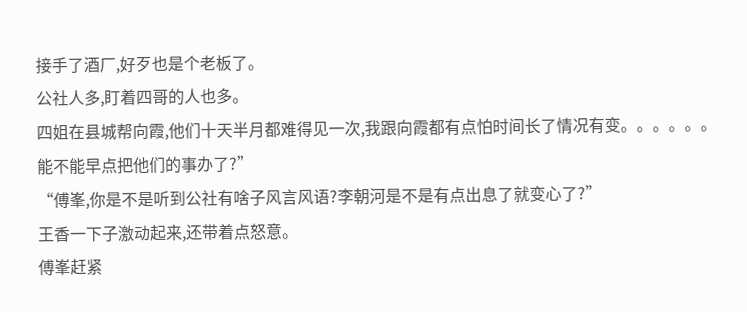接手了酒厂,好歹也是个老板了。
公社人多,盯着四哥的人也多。
四姐在县城帮向霞,他们十天半月都难得见一次,我跟向霞都有点怕时间长了情况有变。。。。。。
能不能早点把他们的事办了?”
“傅峯,你是不是听到公社有啥子风言风语?李朝河是不是有点出息了就变心了?”
王香一下子激动起来,还带着点怒意。
傅峯赶紧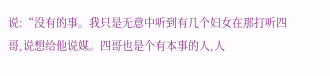说:“没有的事。我只是无意中听到有几个妇女在那打听四哥,说想给他说媒。四哥也是个有本事的人,人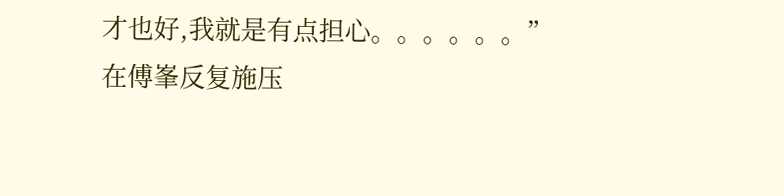才也好,我就是有点担心。。。。。。”
在傅峯反复施压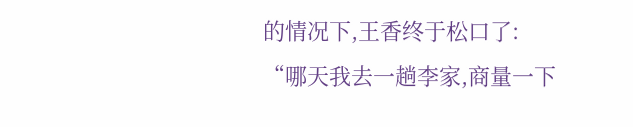的情况下,王香终于松口了:
“哪天我去一趟李家,商量一下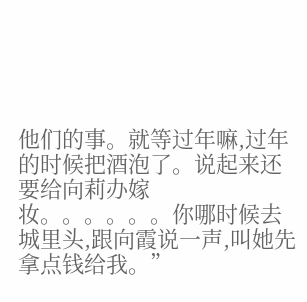他们的事。就等过年嘛,过年的时候把酒泡了。说起来还要给向莉办嫁妆。。。。。。你哪时候去城里头,跟向霞说一声,叫她先拿点钱给我。”